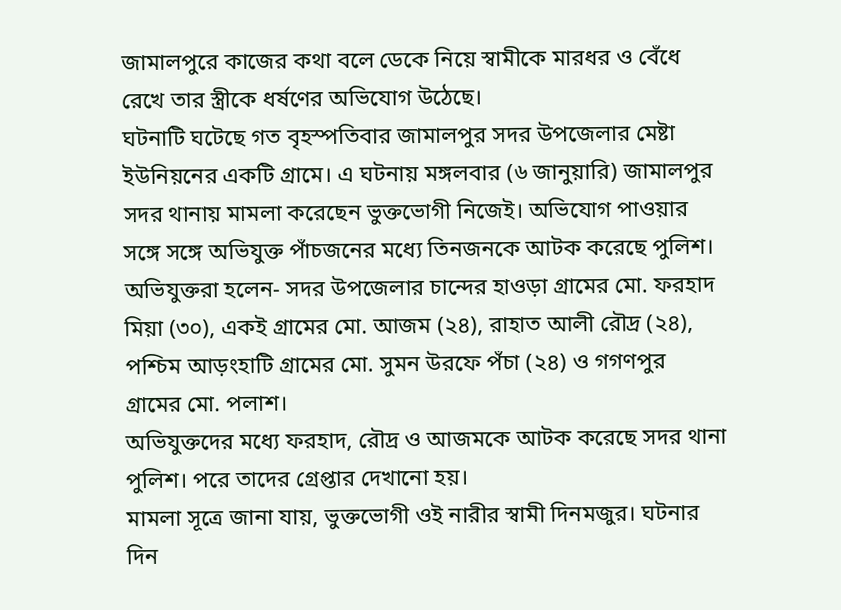জামালপুরে কাজের কথা বলে ডেকে নিয়ে স্বামীকে মারধর ও বেঁধে রেখে তার স্ত্রীকে ধর্ষণের অভিযোগ উঠেছে।
ঘটনাটি ঘটেছে গত বৃহস্পতিবার জামালপুর সদর উপজেলার মেষ্টা ইউনিয়নের একটি গ্রামে। এ ঘটনায় মঙ্গলবার (৬ জানুয়ারি) জামালপুর সদর থানায় মামলা করেছেন ভুক্তভোগী নিজেই। অভিযোগ পাওয়ার সঙ্গে সঙ্গে অভিযুক্ত পাঁচজনের মধ্যে তিনজনকে আটক করেছে পুলিশ।
অভিযুক্তরা হলেন- সদর উপজেলার চান্দের হাওড়া গ্রামের মো. ফরহাদ মিয়া (৩০), একই গ্রামের মো. আজম (২৪), রাহাত আলী রৌদ্র (২৪), পশ্চিম আড়ংহাটি গ্রামের মো. সুমন উরফে পঁচা (২৪) ও গগণপুর গ্রামের মো. পলাশ।
অভিযুক্তদের মধ্যে ফরহাদ, রৌদ্র ও আজমকে আটক করেছে সদর থানা পুলিশ। পরে তাদের গ্রেপ্তার দেখানো হয়।
মামলা সূত্রে জানা যায়, ভুক্তভোগী ওই নারীর স্বামী দিনমজুর। ঘটনার দিন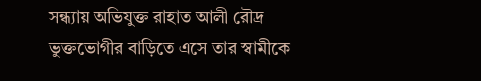সন্ধ্যায় অভিযুক্ত রাহাত আলী রৌদ্র ভুক্তভোগীর বাড়িতে এসে তার স্বামীকে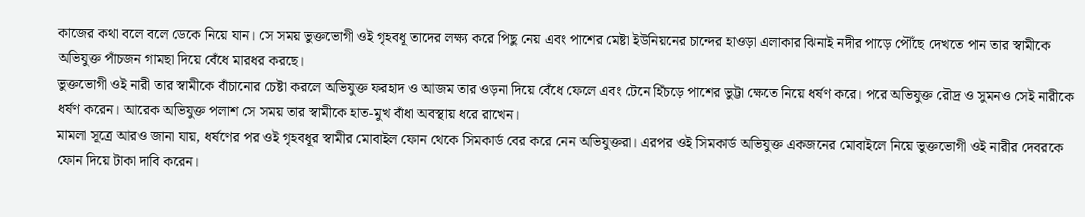কাজের কথা বলে বলে ডেকে নিয়ে যান। সে সময় ভুক্তভোগী ওই গৃহবধূ তাদের লক্ষ্য করে পিছু নেয় এবং পাশের মেষ্টা ইউনিয়নের চান্দের হাওড়া এলাকার ঝিনাই নদীর পাড়ে পৌঁছে দেখতে পান তার স্বামীকে অভিযুক্ত পাঁচজন গামছা দিয়ে বেঁধে মারধর করছে।
ভুক্তভোগী ওই নারী তার স্বামীকে বাঁচানোর চেষ্টা করলে অভিযুক্ত ফরহাদ ও আজম তার ওড়না দিয়ে বেঁধে ফেলে এবং টেনে হিঁচড়ে পাশের ভুট্টা ক্ষেতে নিয়ে ধর্ষণ করে। পরে অভিযুক্ত রৌদ্র ও সুমনও সেই নারীকে ধর্ষণ করেন। আরেক অভিযুক্ত পলাশ সে সময় তার স্বামীকে হাত-মুখ বাঁধা অবস্থায় ধরে রাখেন।
মামলা সূত্রে আরও জানা যায়, ধর্ষণের পর ওই গৃহবধূর স্বামীর মোবাইল ফোন থেকে সিমকার্ড বের করে নেন অভিযুক্তরা। এরপর ওই সিমকার্ড অভিযুক্ত একজনের মোবাইলে নিয়ে ভুক্তভোগী ওই নারীর দেবরকে ফোন দিয়ে টাকা দাবি করেন।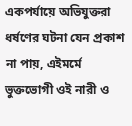একপর্যায়ে অভিযুক্তরা ধর্ষণের ঘটনা যেন প্রকাশ না পায়, এইমর্মে ভুক্তভোগী ওই নারী ও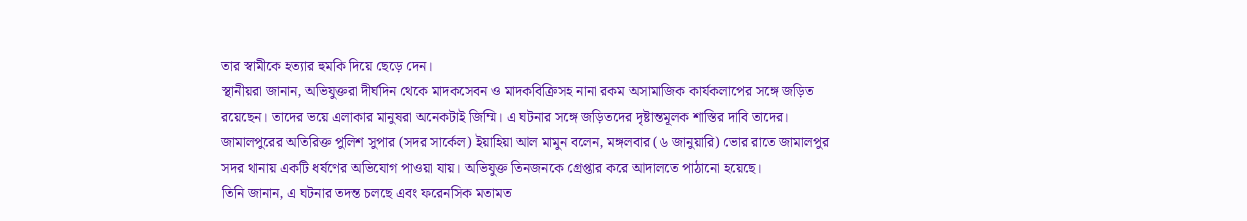তার স্বামীকে হত্যার হুমকি দিয়ে ছেড়ে দেন।
স্থানীয়রা জানান, অভিযুক্তরা দীর্ঘদিন থেকে মাদকসেবন ও মাদকবিক্রিসহ নানা রকম অসামাজিক কার্যকলাপের সঙ্গে জড়িত রয়েছেন। তাদের ভয়ে এলাকার মানুষরা অনেকটাই জিম্মি। এ ঘটনার সঙ্গে জড়িতদের দৃষ্টান্তমূলক শাস্তির দাবি তাদের।
জামালপুরের অতিরিক্ত পুলিশ সুপার (সদর সার্কেল) ইয়াহিয়া আল মামুন বলেন, মঙ্গলবার (৬ জানুয়ারি) ভোর রাতে জামালপুর সদর থানায় একটি ধর্ষণের অভিযোগ পাওয়া যায়। অভিযুক্ত তিনজনকে গ্রেপ্তার করে আদালতে পাঠানো হয়েছে।
তিনি জানান, এ ঘটনার তদন্ত চলছে এবং ফরেনসিক মতামত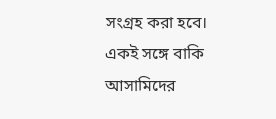সংগ্রহ করা হবে। একই সঙ্গে বাকি আসামিদের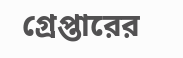গ্রেপ্তারের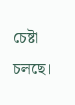চেষ্টা চলছে।